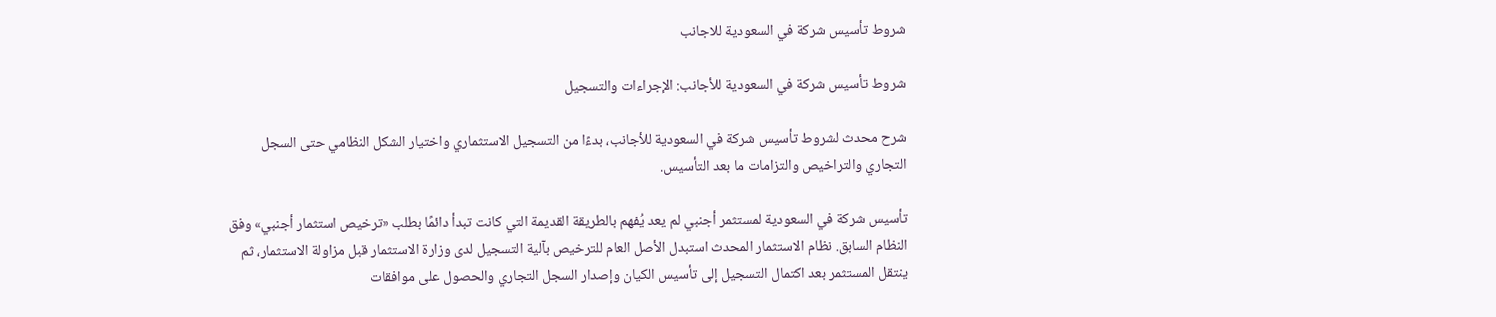شروط تأسيس شركة في السعودية للاجانب

شروط تأسيس شركة في السعودية للأجانب: الإجراءات والتسجيل

شرح محدث لشروط تأسيس شركة في السعودية للأجانب، بدءًا من التسجيل الاستثماري واختيار الشكل النظامي حتى السجل التجاري والتراخيص والتزامات ما بعد التأسيس.

تأسيس شركة في السعودية لمستثمر أجنبي لم يعد يُفهم بالطريقة القديمة التي كانت تبدأ دائمًا بطلب «ترخيص استثمار أجنبي» وفق النظام السابق. نظام الاستثمار المحدث استبدل الأصل العام للترخيص بآلية التسجيل لدى وزارة الاستثمار قبل مزاولة الاستثمار، ثم ينتقل المستثمر بعد اكتمال التسجيل إلى تأسيس الكيان وإصدار السجل التجاري والحصول على موافقات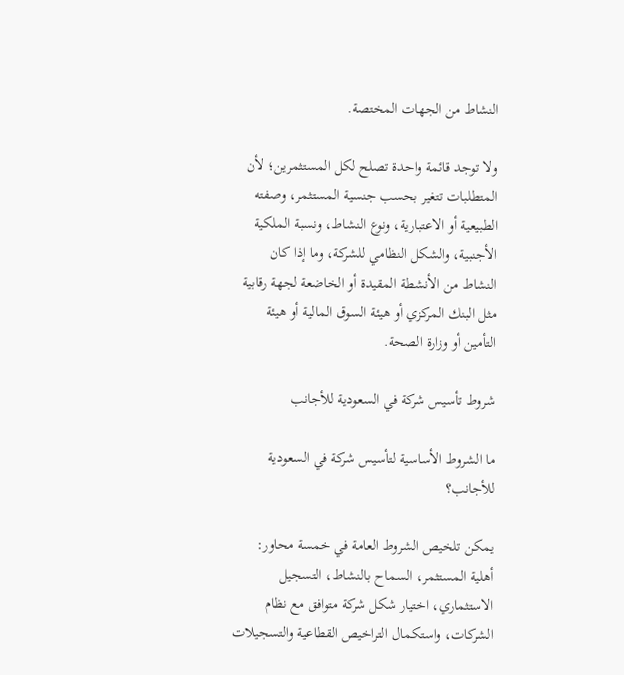النشاط من الجهات المختصة.

ولا توجد قائمة واحدة تصلح لكل المستثمرين؛ لأن المتطلبات تتغير بحسب جنسية المستثمر، وصفته الطبيعية أو الاعتبارية، ونوع النشاط، ونسبة الملكية الأجنبية، والشكل النظامي للشركة، وما إذا كان النشاط من الأنشطة المقيدة أو الخاضعة لجهة رقابية مثل البنك المركزي أو هيئة السوق المالية أو هيئة التأمين أو وزارة الصحة.

شروط تأسيس شركة في السعودية للأجانب

ما الشروط الأساسية لتأسيس شركة في السعودية للأجانب؟

يمكن تلخيص الشروط العامة في خمسة محاور: أهلية المستثمر، السماح بالنشاط، التسجيل الاستثماري، اختيار شكل شركة متوافق مع نظام الشركات، واستكمال التراخيص القطاعية والتسجيلات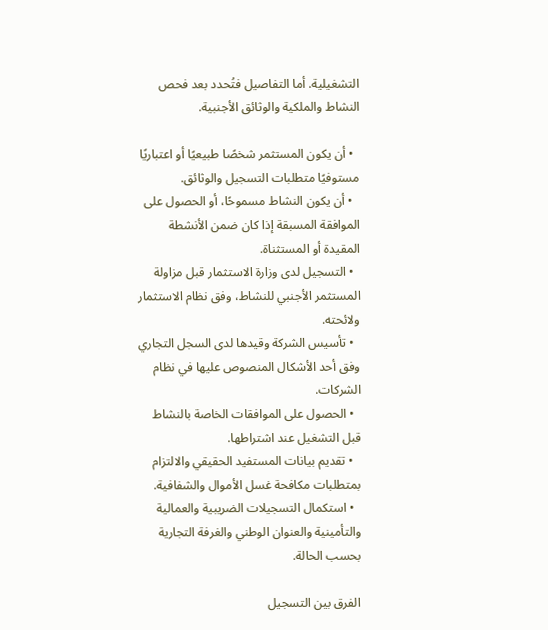التشغيلية. أما التفاصيل فتُحدد بعد فحص النشاط والملكية والوثائق الأجنبية.

  • أن يكون المستثمر شخصًا طبيعيًا أو اعتباريًا مستوفيًا متطلبات التسجيل والوثائق.
  • أن يكون النشاط مسموحًا، أو الحصول على الموافقة المسبقة إذا كان ضمن الأنشطة المقيدة أو المستثناة.
  • التسجيل لدى وزارة الاستثمار قبل مزاولة المستثمر الأجنبي للنشاط، وفق نظام الاستثمار ولائحته.
  • تأسيس الشركة وقيدها لدى السجل التجاري وفق أحد الأشكال المنصوص عليها في نظام الشركات.
  • الحصول على الموافقات الخاصة بالنشاط قبل التشغيل عند اشتراطها.
  • تقديم بيانات المستفيد الحقيقي والالتزام بمتطلبات مكافحة غسل الأموال والشفافية.
  • استكمال التسجيلات الضريبية والعمالية والتأمينية والعنوان الوطني والغرفة التجارية بحسب الحالة.

الفرق بين التسجيل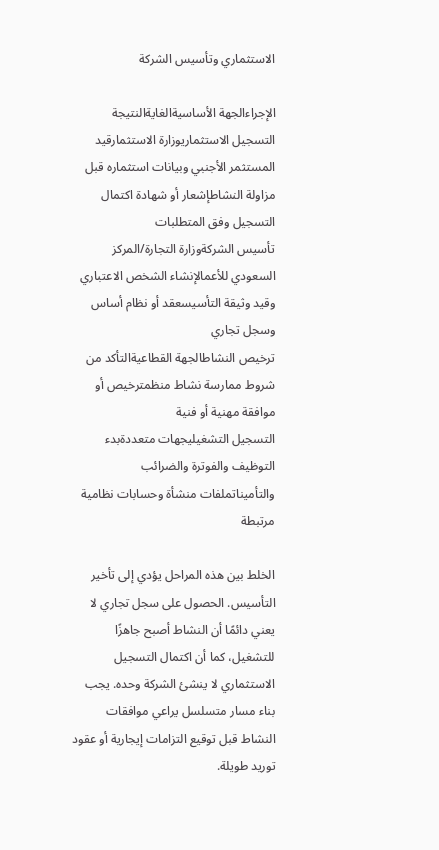الاستثماري وتأسيس الشركة

الإجراءالجهة الأساسيةالغايةالنتيجة
التسجيل الاستثماريوزارة الاستثمارقيد المستثمر الأجنبي وبيانات استثماره قبل مزاولة النشاطإشعار أو شهادة اكتمال التسجيل وفق المتطلبات
تأسيس الشركةوزارة التجارة/المركز السعودي للأعمالإنشاء الشخص الاعتباري وقيد وثيقة التأسيسعقد أو نظام أساس وسجل تجاري
ترخيص النشاطالجهة القطاعيةالتأكد من شروط ممارسة نشاط منظمترخيص أو موافقة مهنية أو فنية
التسجيل التشغيليجهات متعددةبدء التوظيف والفوترة والضرائب والتأميناتملفات منشأة وحسابات نظامية مرتبطة

الخلط بين هذه المراحل يؤدي إلى تأخير التأسيس. الحصول على سجل تجاري لا يعني دائمًا أن النشاط أصبح جاهزًا للتشغيل، كما أن اكتمال التسجيل الاستثماري لا ينشئ الشركة وحده. يجب بناء مسار متسلسل يراعي موافقات النشاط قبل توقيع التزامات إيجارية أو عقود توريد طويلة.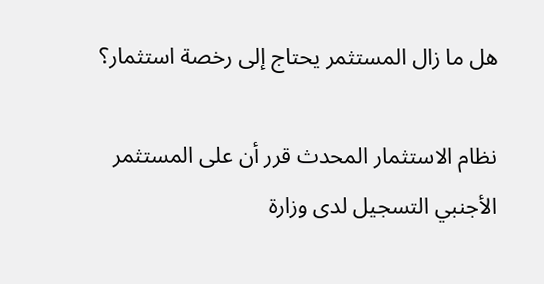هل ما زال المستثمر يحتاج إلى رخصة استثمار؟

نظام الاستثمار المحدث قرر أن على المستثمر الأجنبي التسجيل لدى وزارة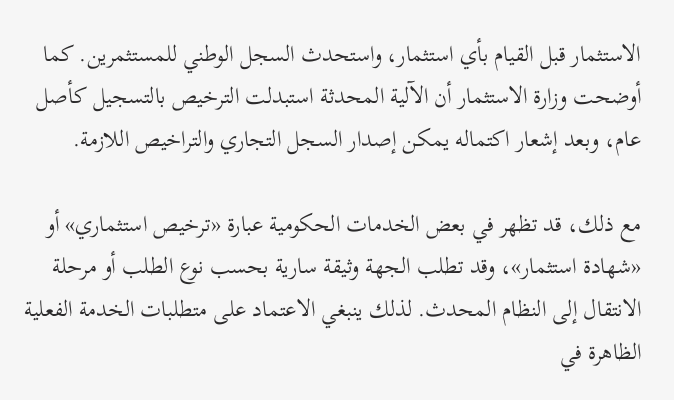الاستثمار قبل القيام بأي استثمار، واستحدث السجل الوطني للمستثمرين. كما أوضحت وزارة الاستثمار أن الآلية المحدثة استبدلت الترخيص بالتسجيل كأصل عام، وبعد إشعار اكتماله يمكن إصدار السجل التجاري والتراخيص اللازمة.

مع ذلك، قد تظهر في بعض الخدمات الحكومية عبارة «ترخيص استثماري» أو «شهادة استثمار»، وقد تطلب الجهة وثيقة سارية بحسب نوع الطلب أو مرحلة الانتقال إلى النظام المحدث. لذلك ينبغي الاعتماد على متطلبات الخدمة الفعلية الظاهرة في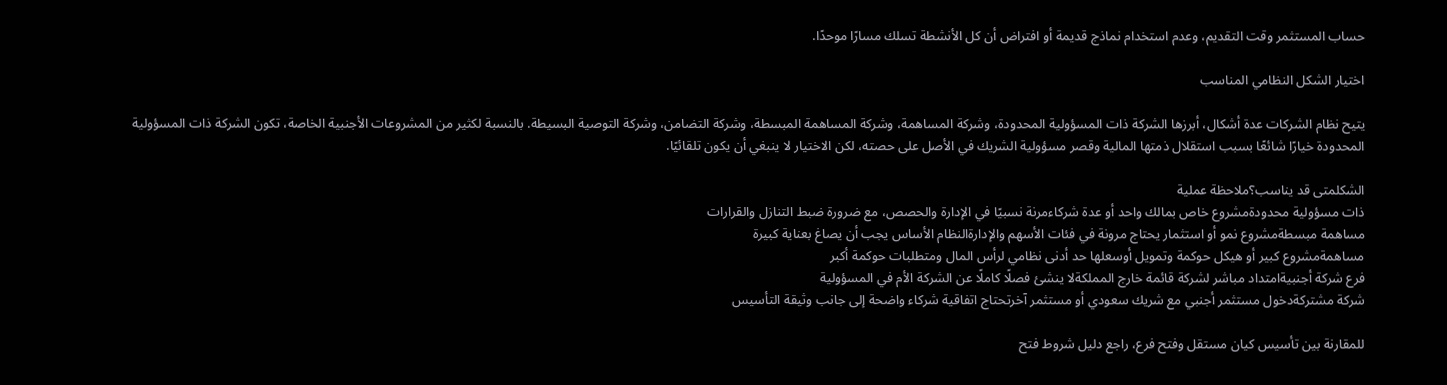حساب المستثمر وقت التقديم، وعدم استخدام نماذج قديمة أو افتراض أن كل الأنشطة تسلك مسارًا موحدًا.

اختيار الشكل النظامي المناسب

يتيح نظام الشركات عدة أشكال، أبرزها الشركة ذات المسؤولية المحدودة، وشركة المساهمة، وشركة المساهمة المبسطة، وشركة التضامن، وشركة التوصية البسيطة. بالنسبة لكثير من المشروعات الأجنبية الخاصة، تكون الشركة ذات المسؤولية المحدودة خيارًا شائعًا بسبب استقلال ذمتها المالية وقصر مسؤولية الشريك في الأصل على حصته، لكن الاختيار لا ينبغي أن يكون تلقائيًا.

الشكلمتى قد يناسب؟ملاحظة عملية
ذات مسؤولية محدودةمشروع خاص بمالك واحد أو عدة شركاءمرنة نسبيًا في الإدارة والحصص، مع ضرورة ضبط التنازل والقرارات
مساهمة مبسطةمشروع نمو أو استثمار يحتاج مرونة في فئات الأسهم والإدارةالنظام الأساس يجب أن يصاغ بعناية كبيرة
مساهمةمشروع كبير أو هيكل حوكمة وتمويل أوسعلها حد أدنى نظامي لرأس المال ومتطلبات حوكمة أكبر
فرع شركة أجنبيةامتداد مباشر لشركة قائمة خارج المملكةلا ينشئ فصلًا كاملًا عن الشركة الأم في المسؤولية
شركة مشتركةدخول مستثمر أجنبي مع شريك سعودي أو مستثمر آخرتحتاج اتفاقية شركاء واضحة إلى جانب وثيقة التأسيس

للمقارنة بين تأسيس كيان مستقل وفتح فرع، راجع دليل شروط فتح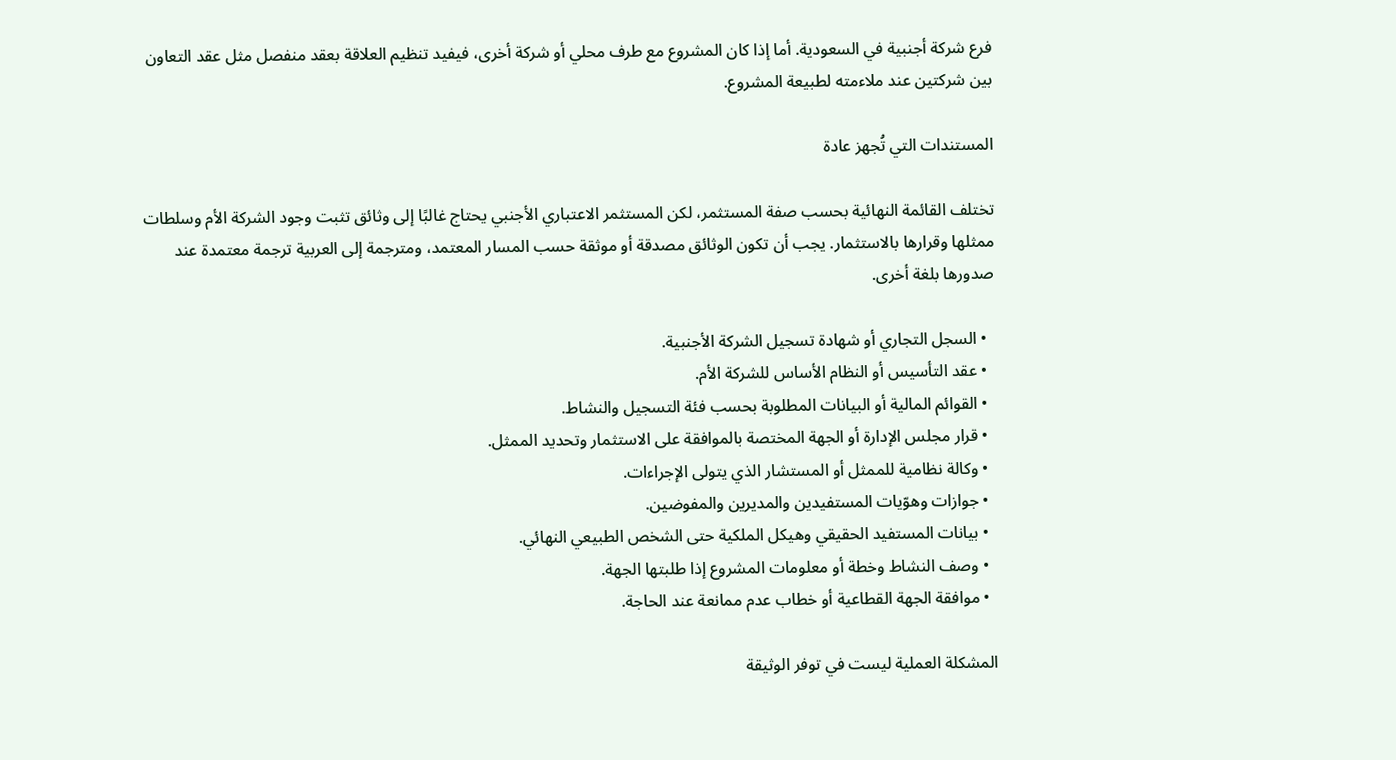فرع شركة أجنبية في السعودية. أما إذا كان المشروع مع طرف محلي أو شركة أخرى، فيفيد تنظيم العلاقة بعقد منفصل مثل عقد التعاون بين شركتين عند ملاءمته لطبيعة المشروع.

المستندات التي تُجهز عادة

تختلف القائمة النهائية بحسب صفة المستثمر، لكن المستثمر الاعتباري الأجنبي يحتاج غالبًا إلى وثائق تثبت وجود الشركة الأم وسلطات ممثلها وقرارها بالاستثمار. يجب أن تكون الوثائق مصدقة أو موثقة حسب المسار المعتمد، ومترجمة إلى العربية ترجمة معتمدة عند صدورها بلغة أخرى.

  • السجل التجاري أو شهادة تسجيل الشركة الأجنبية.
  • عقد التأسيس أو النظام الأساس للشركة الأم.
  • القوائم المالية أو البيانات المطلوبة بحسب فئة التسجيل والنشاط.
  • قرار مجلس الإدارة أو الجهة المختصة بالموافقة على الاستثمار وتحديد الممثل.
  • وكالة نظامية للممثل أو المستشار الذي يتولى الإجراءات.
  • جوازات وهوّيات المستفيدين والمديرين والمفوضين.
  • بيانات المستفيد الحقيقي وهيكل الملكية حتى الشخص الطبيعي النهائي.
  • وصف النشاط وخطة أو معلومات المشروع إذا طلبتها الجهة.
  • موافقة الجهة القطاعية أو خطاب عدم ممانعة عند الحاجة.

المشكلة العملية ليست في توفر الوثيقة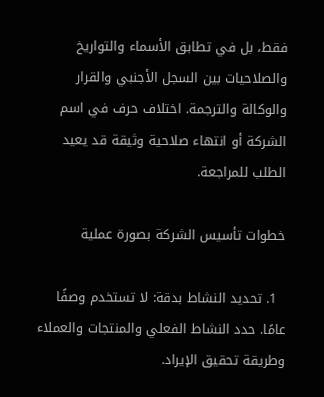فقط، بل في تطابق الأسماء والتواريخ والصلاحيات بين السجل الأجنبي والقرار والوكالة والترجمة. اختلاف حرف في اسم الشركة أو انتهاء صلاحية وثيقة قد يعيد الطلب للمراجعة.

خطوات تأسيس الشركة بصورة عملية

  1. تحديد النشاط بدقة: لا تستخدم وصفًا عامًا. حدد النشاط الفعلي والمنتجات والعملاء وطريقة تحقيق الإيراد.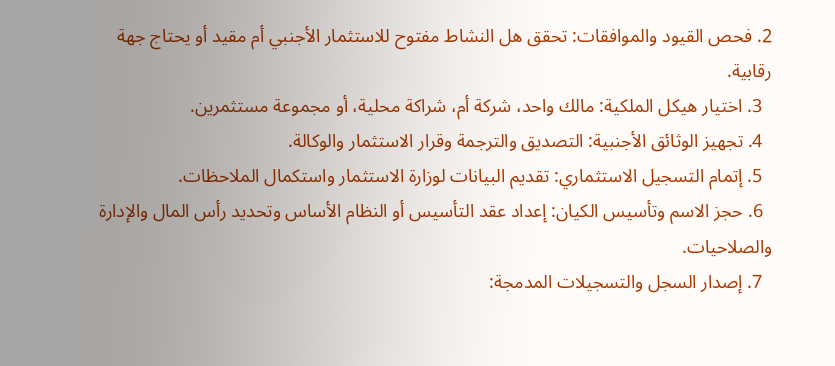2. فحص القيود والموافقات: تحقق هل النشاط مفتوح للاستثمار الأجنبي أم مقيد أو يحتاج جهة رقابية.
  3. اختيار هيكل الملكية: مالك واحد، شركة أم، شراكة محلية، أو مجموعة مستثمرين.
  4. تجهيز الوثائق الأجنبية: التصديق والترجمة وقرار الاستثمار والوكالة.
  5. إتمام التسجيل الاستثماري: تقديم البيانات لوزارة الاستثمار واستكمال الملاحظات.
  6. حجز الاسم وتأسيس الكيان: إعداد عقد التأسيس أو النظام الأساس وتحديد رأس المال والإدارة والصلاحيات.
  7. إصدار السجل والتسجيلات المدمجة: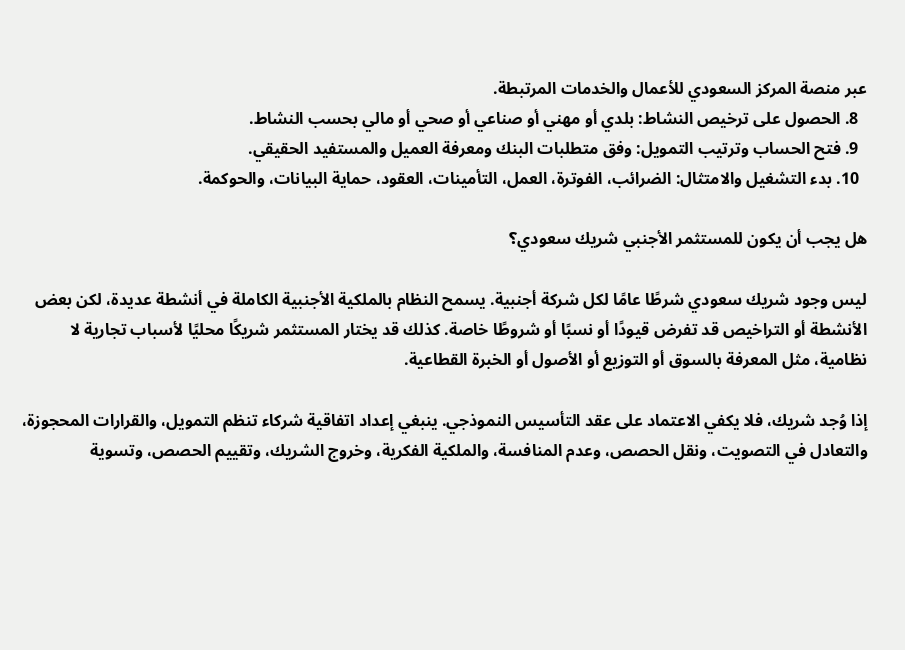عبر منصة المركز السعودي للأعمال والخدمات المرتبطة.
  8. الحصول على ترخيص النشاط: بلدي أو مهني أو صناعي أو صحي أو مالي بحسب النشاط.
  9. فتح الحساب وترتيب التمويل: وفق متطلبات البنك ومعرفة العميل والمستفيد الحقيقي.
  10. بدء التشغيل والامتثال: الضرائب، الفوترة، العمل، التأمينات، العقود، حماية البيانات، والحوكمة.

هل يجب أن يكون للمستثمر الأجنبي شريك سعودي؟

ليس وجود شريك سعودي شرطًا عامًا لكل شركة أجنبية. يسمح النظام بالملكية الأجنبية الكاملة في أنشطة عديدة، لكن بعض الأنشطة أو التراخيص قد تفرض قيودًا أو نسبًا أو شروطًا خاصة. كذلك قد يختار المستثمر شريكًا محليًا لأسباب تجارية لا نظامية، مثل المعرفة بالسوق أو التوزيع أو الأصول أو الخبرة القطاعية.

إذا وُجد شريك، فلا يكفي الاعتماد على عقد التأسيس النموذجي. ينبغي إعداد اتفاقية شركاء تنظم التمويل، والقرارات المحجوزة، والتعادل في التصويت، ونقل الحصص، وعدم المنافسة، والملكية الفكرية، وخروج الشريك، وتقييم الحصص، وتسوية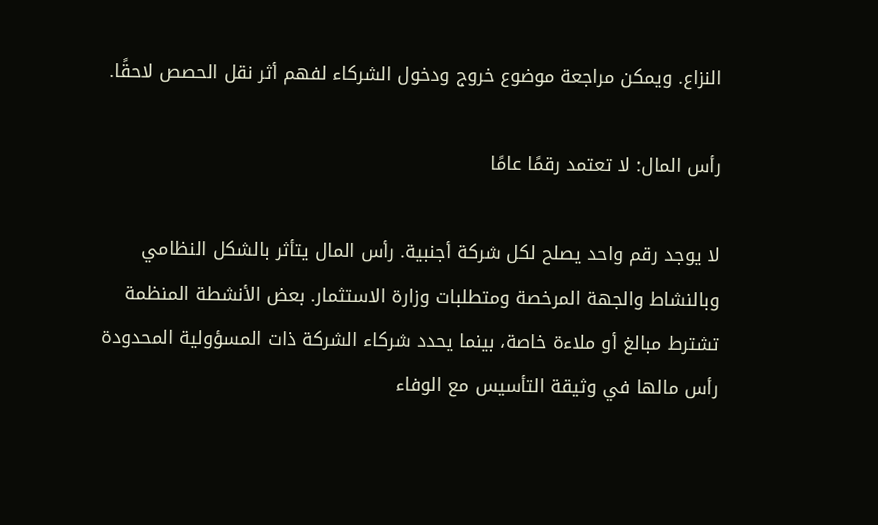النزاع. ويمكن مراجعة موضوع خروج ودخول الشركاء لفهم أثر نقل الحصص لاحقًا.

رأس المال: لا تعتمد رقمًا عامًا

لا يوجد رقم واحد يصلح لكل شركة أجنبية. رأس المال يتأثر بالشكل النظامي وبالنشاط والجهة المرخصة ومتطلبات وزارة الاستثمار. بعض الأنشطة المنظمة تشترط مبالغ أو ملاءة خاصة، بينما يحدد شركاء الشركة ذات المسؤولية المحدودة رأس مالها في وثيقة التأسيس مع الوفاء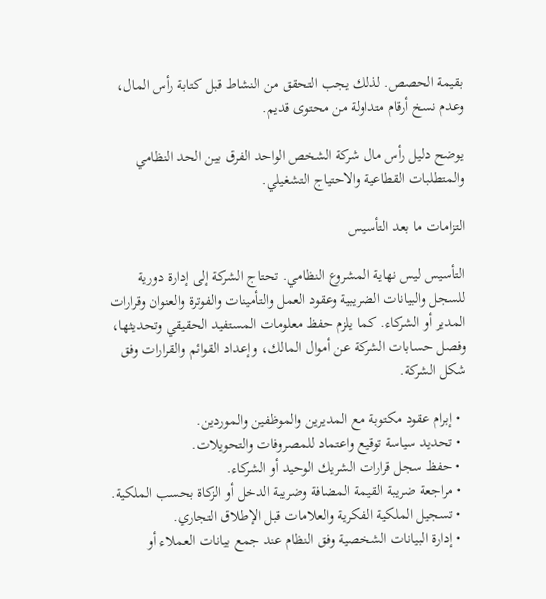بقيمة الحصص. لذلك يجب التحقق من النشاط قبل كتابة رأس المال، وعدم نسخ أرقام متداولة من محتوى قديم.

يوضح دليل رأس مال شركة الشخص الواحد الفرق بين الحد النظامي والمتطلبات القطاعية والاحتياج التشغيلي.

التزامات ما بعد التأسيس

التأسيس ليس نهاية المشروع النظامي. تحتاج الشركة إلى إدارة دورية للسجل والبيانات الضريبية وعقود العمل والتأمينات والفوترة والعنوان وقرارات المدير أو الشركاء. كما يلزم حفظ معلومات المستفيد الحقيقي وتحديثها، وفصل حسابات الشركة عن أموال المالك، وإعداد القوائم والقرارات وفق شكل الشركة.

  • إبرام عقود مكتوبة مع المديرين والموظفين والموردين.
  • تحديد سياسة توقيع واعتماد للمصروفات والتحويلات.
  • حفظ سجل قرارات الشريك الوحيد أو الشركاء.
  • مراجعة ضريبة القيمة المضافة وضريبة الدخل أو الزكاة بحسب الملكية.
  • تسجيل الملكية الفكرية والعلامات قبل الإطلاق التجاري.
  • إدارة البيانات الشخصية وفق النظام عند جمع بيانات العملاء أو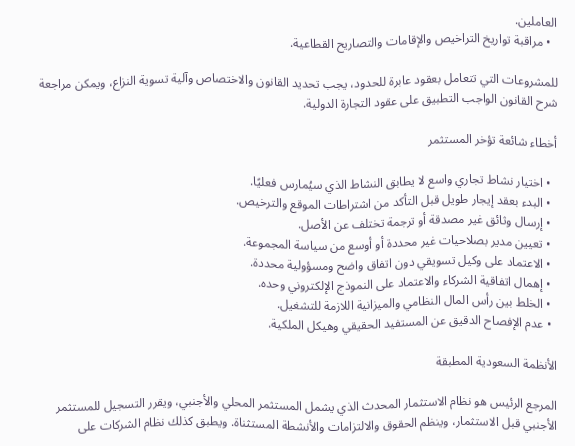العاملين.
  • مراقبة تواريخ التراخيص والإقامات والتصاريح القطاعية.

للمشروعات التي تتعامل بعقود عابرة للحدود، يجب تحديد القانون والاختصاص وآلية تسوية النزاع، ويمكن مراجعة شرح القانون الواجب التطبيق على عقود التجارة الدولية.

أخطاء شائعة تؤخر المستثمر

  • اختيار نشاط تجاري واسع لا يطابق النشاط الذي سيُمارس فعليًا.
  • البدء بعقد إيجار طويل قبل التأكد من اشتراطات الموقع والترخيص.
  • إرسال وثائق غير مصدقة أو ترجمة تختلف عن الأصل.
  • تعيين مدير بصلاحيات غير محددة أو أوسع من سياسة المجموعة.
  • الاعتماد على وكيل تسويقي دون اتفاق واضح ومسؤولية محددة.
  • إهمال اتفاقية الشركاء والاعتماد على النموذج الإلكتروني وحده.
  • الخلط بين رأس المال النظامي والميزانية اللازمة للتشغيل.
  • عدم الإفصاح الدقيق عن المستفيد الحقيقي وهيكل الملكية.

الأنظمة السعودية المطبقة

المرجع الرئيس هو نظام الاستثمار المحدث الذي يشمل المستثمر المحلي والأجنبي، ويقرر التسجيل للمستثمر الأجنبي قبل الاستثمار، وينظم الحقوق والالتزامات والأنشطة المستثناة. ويطبق كذلك نظام الشركات على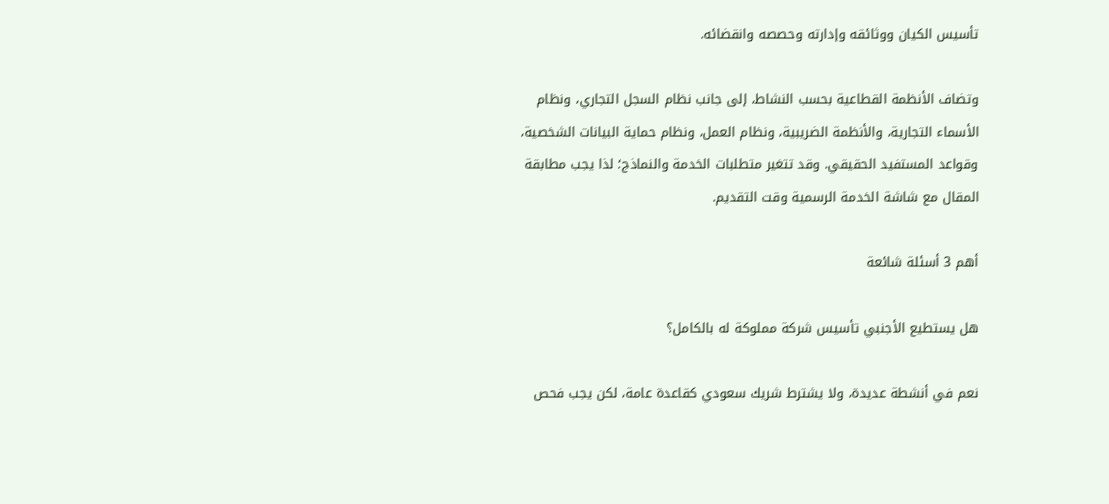تأسيس الكيان ووثائقه وإدارته وحصصه وانقضائه.

وتضاف الأنظمة القطاعية بحسب النشاط، إلى جانب نظام السجل التجاري، ونظام الأسماء التجارية، والأنظمة الضريبية، ونظام العمل، ونظام حماية البيانات الشخصية، وقواعد المستفيد الحقيقي. وقد تتغير متطلبات الخدمة والنماذج؛ لذا يجب مطابقة المقال مع شاشة الخدمة الرسمية وقت التقديم.

أهم 3 أسئلة شائعة

هل يستطيع الأجنبي تأسيس شركة مملوكة له بالكامل؟

نعم في أنشطة عديدة، ولا يشترط شريك سعودي كقاعدة عامة، لكن يجب فحص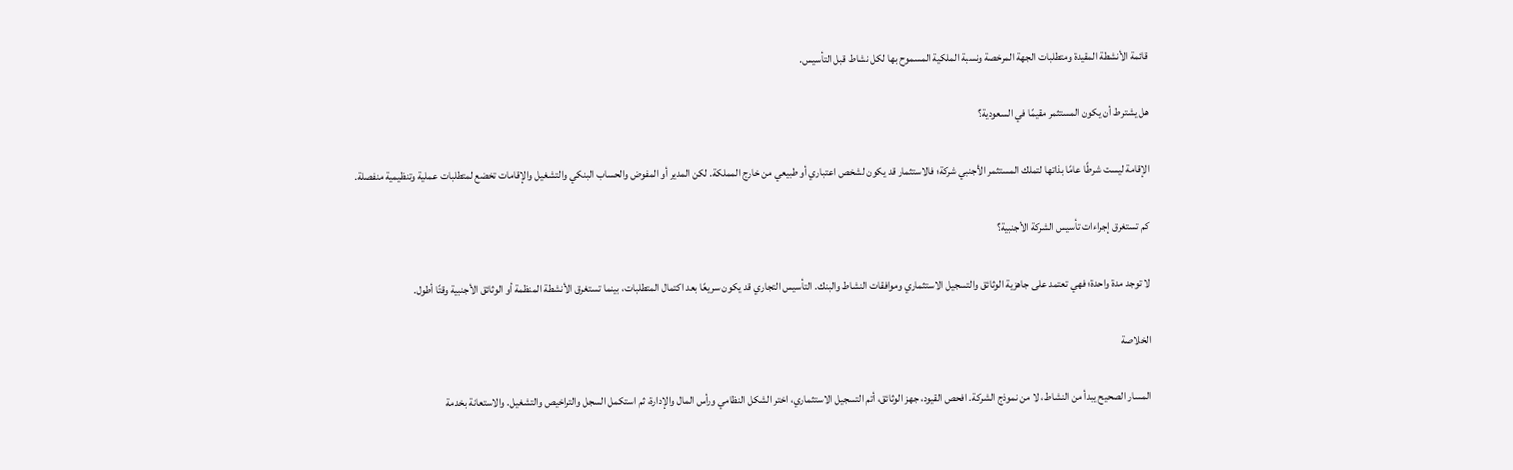قائمة الأنشطة المقيدة ومتطلبات الجهة المرخصة ونسبة الملكية المسموح بها لكل نشاط قبل التأسيس.

هل يشترط أن يكون المستثمر مقيمًا في السعودية؟

الإقامة ليست شرطًا عامًا بذاتها لتملك المستثمر الأجنبي شركة؛ فالاستثمار قد يكون لشخص اعتباري أو طبيعي من خارج المملكة. لكن المدير أو المفوض والحساب البنكي والتشغيل والإقامات تخضع لمتطلبات عملية وتنظيمية منفصلة.

كم تستغرق إجراءات تأسيس الشركة الأجنبية؟

لا توجد مدة واحدة؛ فهي تعتمد على جاهزية الوثائق والتسجيل الاستثماري وموافقات النشاط والبنك. التأسيس التجاري قد يكون سريعًا بعد اكتمال المتطلبات، بينما تستغرق الأنشطة المنظمة أو الوثائق الأجنبية وقتًا أطول.

الخلاصة

المسار الصحيح يبدأ من النشاط، لا من نموذج الشركة. افحص القيود، جهز الوثائق، أتم التسجيل الاستثماري، اختر الشكل النظامي ورأس المال والإدارة، ثم استكمل السجل والتراخيص والتشغيل. والاستعانة بخدمة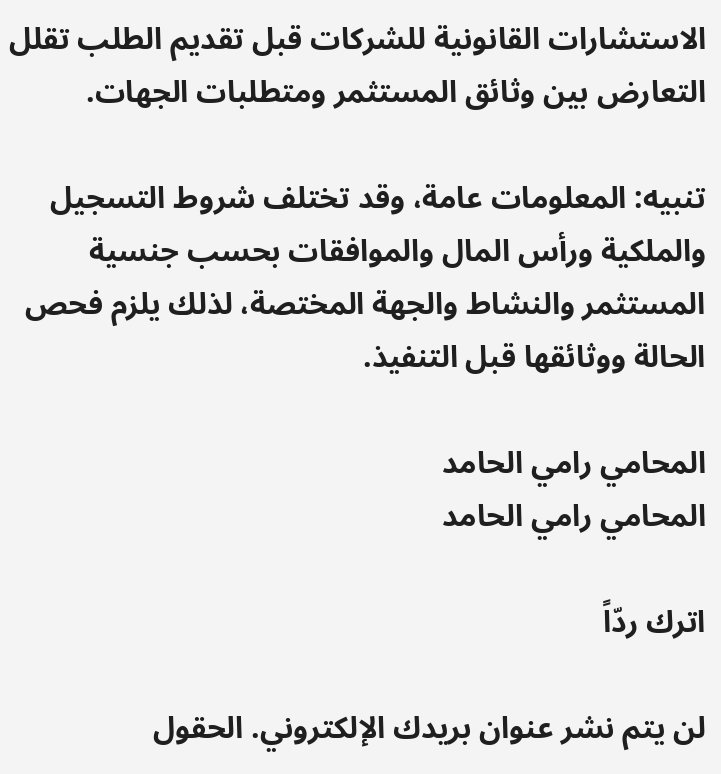الاستشارات القانونية للشركات قبل تقديم الطلب تقلل التعارض بين وثائق المستثمر ومتطلبات الجهات.

تنبيه: المعلومات عامة، وقد تختلف شروط التسجيل والملكية ورأس المال والموافقات بحسب جنسية المستثمر والنشاط والجهة المختصة، لذلك يلزم فحص الحالة ووثائقها قبل التنفيذ.

المحامي رامي الحامد
المحامي رامي الحامد

اترك ردّاً

لن يتم نشر عنوان بريدك الإلكتروني. الحقول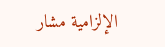الإلزامية مشار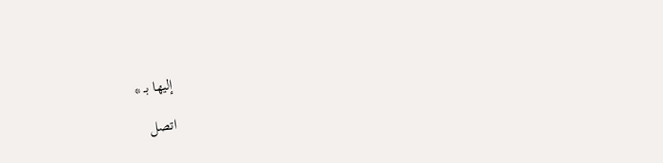إليها بـ *

اتصل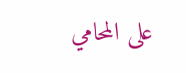على المحامي